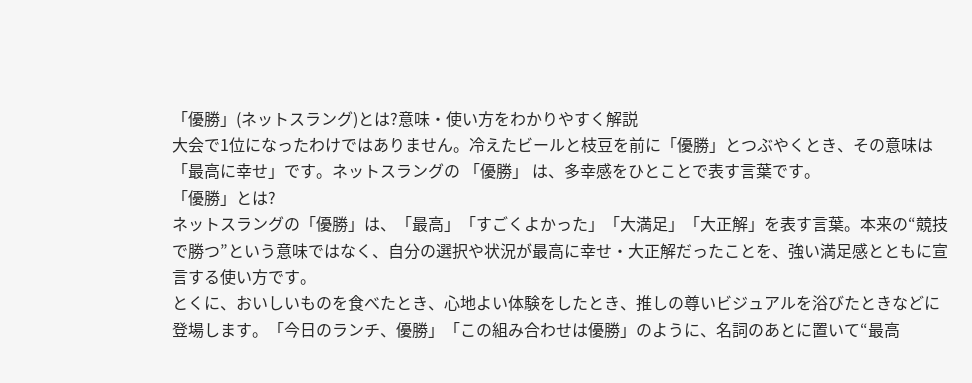「優勝」(ネットスラング)とは?意味・使い方をわかりやすく解説
大会で1位になったわけではありません。冷えたビールと枝豆を前に「優勝」とつぶやくとき、その意味は「最高に幸せ」です。ネットスラングの 「優勝」 は、多幸感をひとことで表す言葉です。
「優勝」とは?
ネットスラングの「優勝」は、「最高」「すごくよかった」「大満足」「大正解」を表す言葉。本来の“競技で勝つ”という意味ではなく、自分の選択や状況が最高に幸せ・大正解だったことを、強い満足感とともに宣言する使い方です。
とくに、おいしいものを食べたとき、心地よい体験をしたとき、推しの尊いビジュアルを浴びたときなどに登場します。「今日のランチ、優勝」「この組み合わせは優勝」のように、名詞のあとに置いて“最高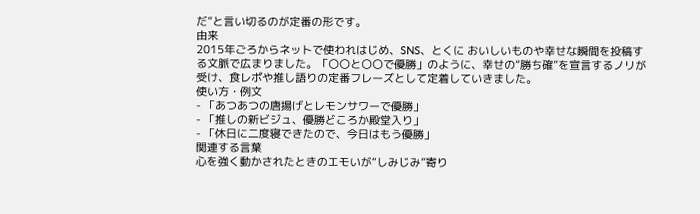だ”と言い切るのが定番の形です。
由来
2015年ごろからネットで使われはじめ、SNS、とくに おいしいものや幸せな瞬間を投稿する文脈で広まりました。「〇〇と〇〇で優勝」のように、幸せの“勝ち確”を宣言するノリが受け、食レポや推し語りの定番フレーズとして定着していきました。
使い方・例文
- 「あつあつの唐揚げとレモンサワーで優勝」
- 「推しの新ビジュ、優勝どころか殿堂入り」
- 「休日に二度寝できたので、今日はもう優勝」
関連する言葉
心を強く動かされたときのエモいが“しみじみ”寄り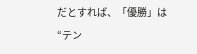だとすれば、「優勝」は“テン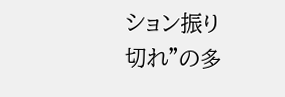ション振り切れ”の多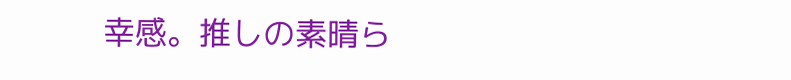幸感。推しの素晴ら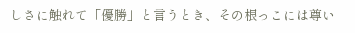しさに触れて「優勝」と言うとき、その根っこには尊い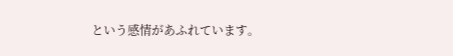という感情があふれています。